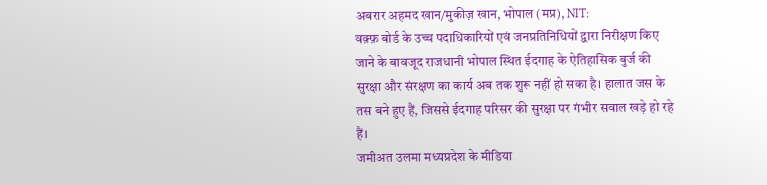अबरार अहमद खान/मुकीज़ खान, भोपाल (मप्र), NIT:
वक़्फ़ बोर्ड के उच्च पदाधिकारियों एवं जनप्रतिनिधियों द्वारा निरीक्षण किए जाने के बावजूद राजधानी भोपाल स्थित ईदगाह के ऐतिहासिक बुर्ज की सुरक्षा और संरक्षण का कार्य अब तक शुरू नहीं हो सका है। हालात जस के तस बने हुए हैं, जिससे ईदगाह परिसर की सुरक्षा पर गंभीर सवाल खड़े हो रहे हैं।
जमीअत उलमा मध्यप्रदेश के मीडिया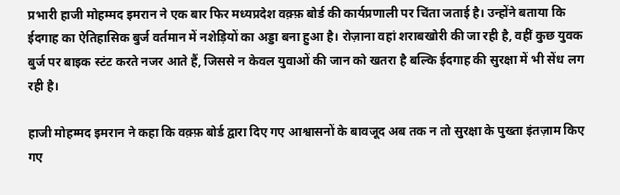प्रभारी हाजी मोहम्मद इमरान ने एक बार फिर मध्यप्रदेश वक़्फ़ बोर्ड की कार्यप्रणाली पर चिंता जताई है। उन्होंने बताया कि ईदगाह का ऐतिहासिक बुर्ज वर्तमान में नशेड़ियों का अड्डा बना हुआ है। रोज़ाना वहां शराबखोरी की जा रही है, वहीं कुछ युवक बुर्ज पर बाइक स्टंट करते नजर आते हैं, जिससे न केवल युवाओं की जान को खतरा है बल्कि ईदगाह की सुरक्षा में भी सेंध लग रही है।

हाजी मोहम्मद इमरान ने कहा कि वक़्फ़ बोर्ड द्वारा दिए गए आश्वासनों के बावजूद अब तक न तो सुरक्षा के पुख्ता इंतज़ाम किए गए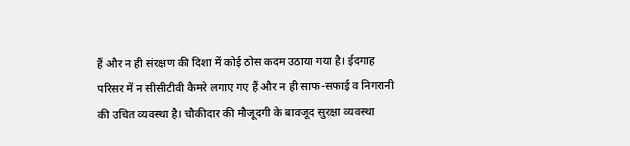हैं और न ही संरक्षण की दिशा में कोई ठोस कदम उठाया गया है। ईदगाह परिसर में न सीसीटीवी कैमरे लगाए गए हैं और न ही साफ-सफाई व निगरानी की उचित व्यवस्था है। चौकीदार की मौजूदगी के बावजूद सुरक्षा व्यवस्था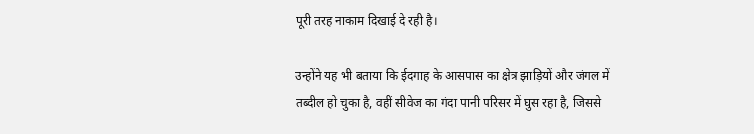पूरी तरह नाकाम दिखाई दे रही है।

उन्होंने यह भी बताया कि ईदगाह के आसपास का क्षेत्र झाड़ियों और जंगल में तब्दील हो चुका है, वहीं सीवेज का गंदा पानी परिसर में घुस रहा है, जिससे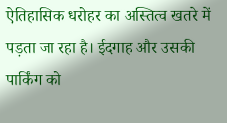ऐतिहासिक धरोहर का अस्तित्व खतरे में पड़ता जा रहा है। ईदगाह और उसकी पार्किंग को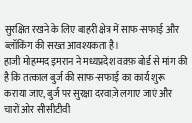सुरक्षित रखने के लिए बाहरी क्षेत्र में साफ-सफाई और ब्लॉकिंग की सख्त आवश्यकता है।
हाजी मोहम्मद इमरान ने मध्यप्रदेश वक़्फ़ बोर्ड से मांग की है कि तत्काल बुर्ज की साफ-सफाई का कार्य शुरू कराया जाए, बुर्ज पर सुरक्षा दरवाज़े लगाए जाएं और चारों ओर सीसीटीवी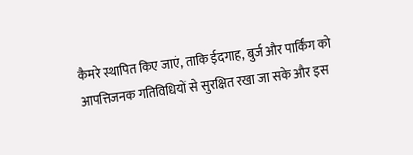कैमरे स्थापित किए जाएं, ताकि ईदगाह, बुर्ज और पार्किंग को आपत्तिजनक गतिविधियों से सुरक्षित रखा जा सके और इस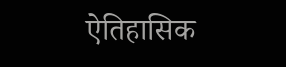ऐतिहासिक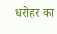धरोहर का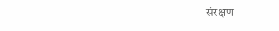संरक्षण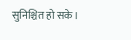सुनिश्चित हो सके।